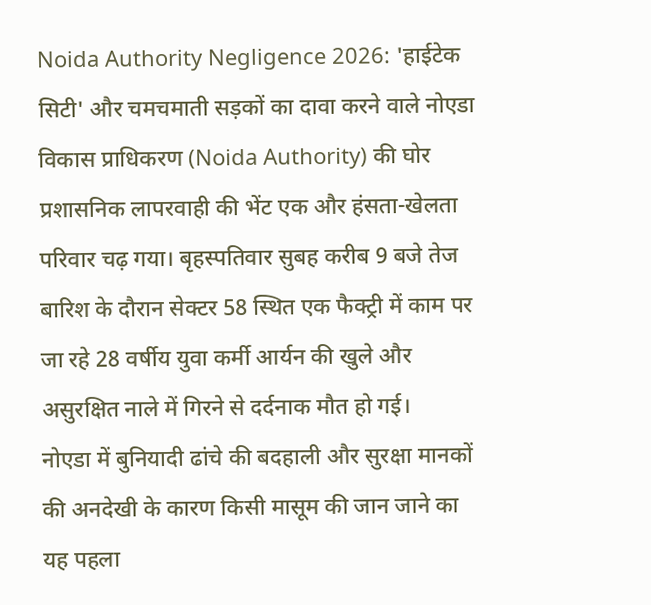Noida Authority Negligence 2026: 'हाईटेक सिटी' और चमचमाती सड़कों का दावा करने वाले नोएडा विकास प्राधिकरण (Noida Authority) की घोर प्रशासनिक लापरवाही की भेंट एक और हंसता-खेलता परिवार चढ़ गया। बृहस्पतिवार सुबह करीब 9 बजे तेज बारिश के दौरान सेक्टर 58 स्थित एक फैक्ट्री में काम पर जा रहे 28 वर्षीय युवा कर्मी आर्यन की खुले और असुरक्षित नाले में गिरने से दर्दनाक मौत हो गई।
नोएडा में बुनियादी ढांचे की बदहाली और सुरक्षा मानकों की अनदेखी के कारण किसी मासूम की जान जाने का यह पहला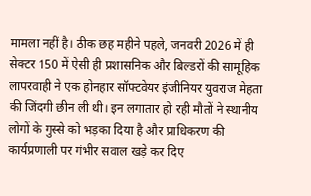मामला नहीं है। ठीक छह महीने पहले, जनवरी 2026 में ही सेक्टर 150 में ऐसी ही प्रशासनिक और बिल्डरों की सामूहिक लापरवाही ने एक होनहार सॉफ्टवेयर इंजीनियर युवराज मेहता की जिंदगी छीन ली थी। इन लगातार हो रही मौतों ने स्थानीय लोगों के गुस्से को भड़का दिया है और प्राधिकरण की कार्यप्रणाली पर गंभीर सवाल खड़े कर दिए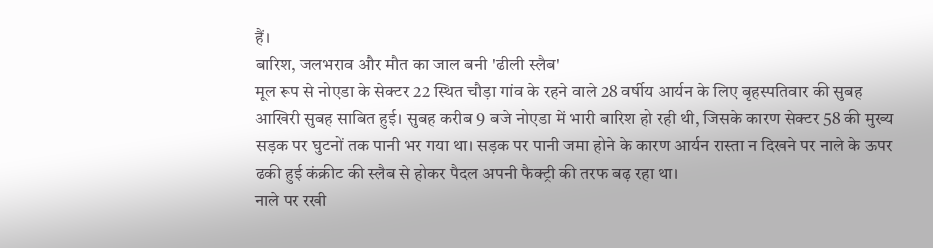हैं।
बारिश, जलभराव और मौत का जाल बनी 'ढीली स्लैब'
मूल रूप से नोएडा के सेक्टर 22 स्थित चौड़ा गांव के रहने वाले 28 वर्षीय आर्यन के लिए बृहस्पतिवार की सुबह आखिरी सुबह साबित हुई। सुबह करीब 9 बजे नोएडा में भारी बारिश हो रही थी, जिसके कारण सेक्टर 58 की मुख्य सड़क पर घुटनों तक पानी भर गया था। सड़क पर पानी जमा होने के कारण आर्यन रास्ता न दिखने पर नाले के ऊपर ढकी हुई कंक्रीट की स्लैब से होकर पैदल अपनी फैक्ट्री की तरफ बढ़ रहा था।
नाले पर रखी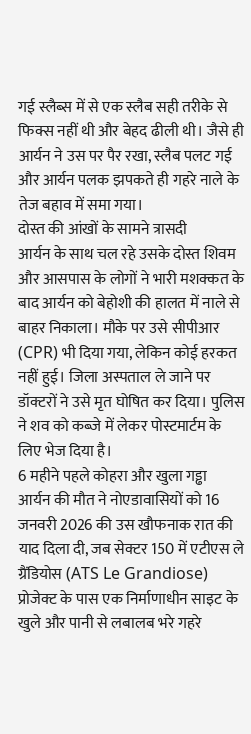गई स्लैब्स में से एक स्लैब सही तरीके से फिक्स नहीं थी और बेहद ढीली थी। जैसे ही आर्यन ने उस पर पैर रखा, स्लैब पलट गई और आर्यन पलक झपकते ही गहरे नाले के तेज बहाव में समा गया।
दोस्त की आंखों के सामने त्रासदी
आर्यन के साथ चल रहे उसके दोस्त शिवम और आसपास के लोगों ने भारी मशक्कत के बाद आर्यन को बेहोशी की हालत में नाले से बाहर निकाला। मौके पर उसे सीपीआर (CPR) भी दिया गया, लेकिन कोई हरकत नहीं हुई। जिला अस्पताल ले जाने पर डॉक्टरों ने उसे मृत घोषित कर दिया। पुलिस ने शव को कब्जे में लेकर पोस्टमार्टम के लिए भेज दिया है।
6 महीने पहले कोहरा और खुला गड्ढा
आर्यन की मौत ने नोएडावासियों को 16 जनवरी 2026 की उस खौफनाक रात की याद दिला दी, जब सेक्टर 150 में एटीएस ले ग्रैंडियोस (ATS Le Grandiose) प्रोजेक्ट के पास एक निर्माणाधीन साइट के खुले और पानी से लबालब भरे गहरे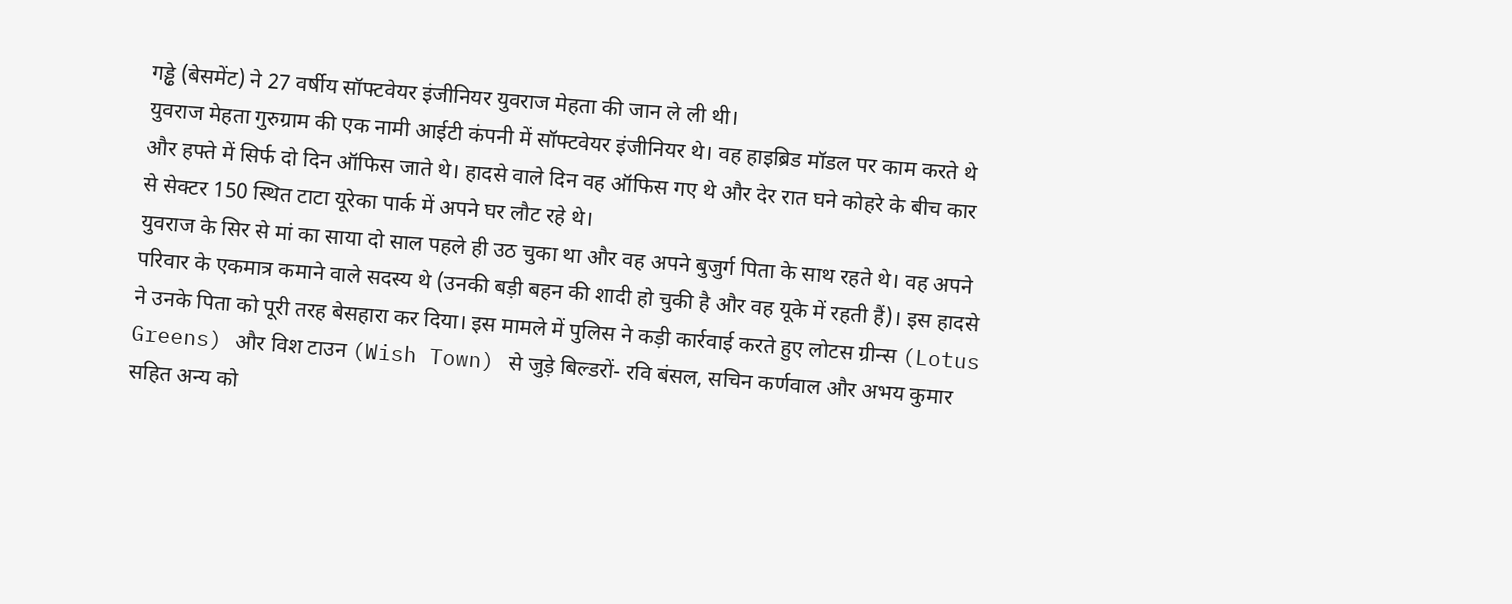गड्ढे (बेसमेंट) ने 27 वर्षीय सॉफ्टवेयर इंजीनियर युवराज मेहता की जान ले ली थी।
युवराज मेहता गुरुग्राम की एक नामी आईटी कंपनी में सॉफ्टवेयर इंजीनियर थे। वह हाइब्रिड मॉडल पर काम करते थे और हफ्ते में सिर्फ दो दिन ऑफिस जाते थे। हादसे वाले दिन वह ऑफिस गए थे और देर रात घने कोहरे के बीच कार से सेक्टर 150 स्थित टाटा यूरेका पार्क में अपने घर लौट रहे थे।
युवराज के सिर से मां का साया दो साल पहले ही उठ चुका था और वह अपने बुजुर्ग पिता के साथ रहते थे। वह अपने परिवार के एकमात्र कमाने वाले सदस्य थे (उनकी बड़ी बहन की शादी हो चुकी है और वह यूके में रहती हैं)। इस हादसे ने उनके पिता को पूरी तरह बेसहारा कर दिया। इस मामले में पुलिस ने कड़ी कार्रवाई करते हुए लोटस ग्रीन्स (Lotus Greens) और विश टाउन (Wish Town) से जुड़े बिल्डरों- रवि बंसल, सचिन कर्णवाल और अभय कुमार सहित अन्य को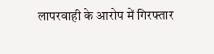लापरवाही के आरोप में गिरफ्तार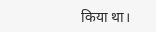किया था।